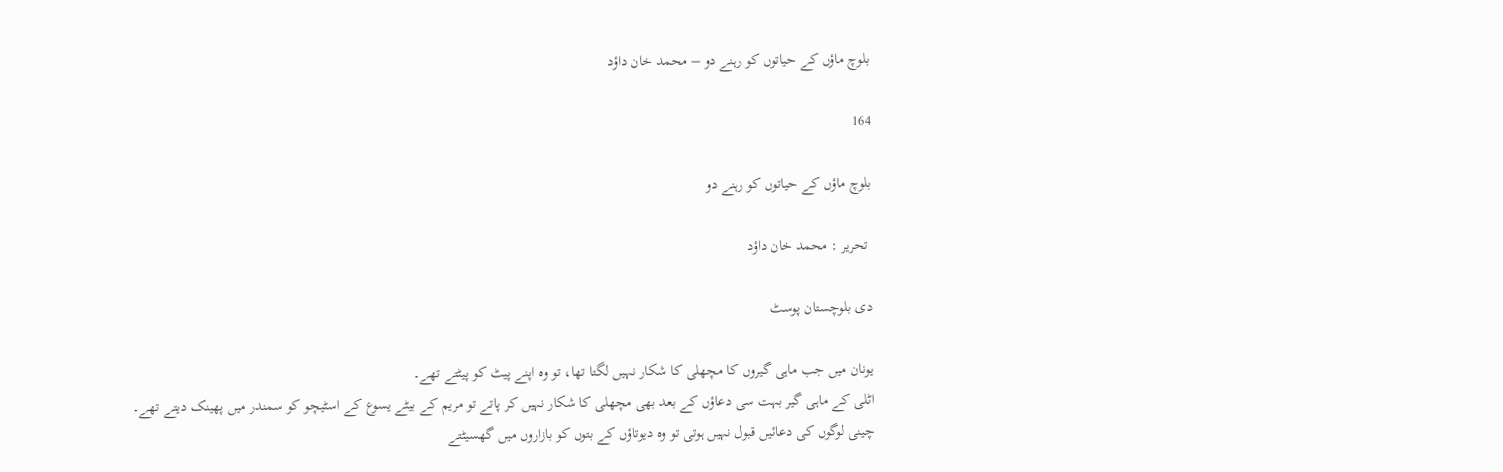بلوچ ماؤں کے حیاتوں کو رہنے دو – محمد خان داؤد

164

بلوچ ماؤں کے حیاتوں کو رہنے دو

 تحریر : محمد خان داؤد

دی بلوچستان پوسٹ

یونان میں جب ماہی گیروں کا مچھلی کا شکار نہیں لگتا تھا، تو وہ اپنے پیٹ کو پیٹتے تھے۔
اٹلی کے ماہی گیر بہت سی دعاؤں کے بعد بھی مچھلی کا شکار نہیں کر پاتے تو مریم کے بیٹے یسوع کے اسٹیچو کو سمندر میں پھینک دیتے تھے۔
چینی لوگوں کی دعائیں قبول نہیں ہوتی تو وہ دیوتاؤں کے بتوں کو بازاروں میں گھسیٹتے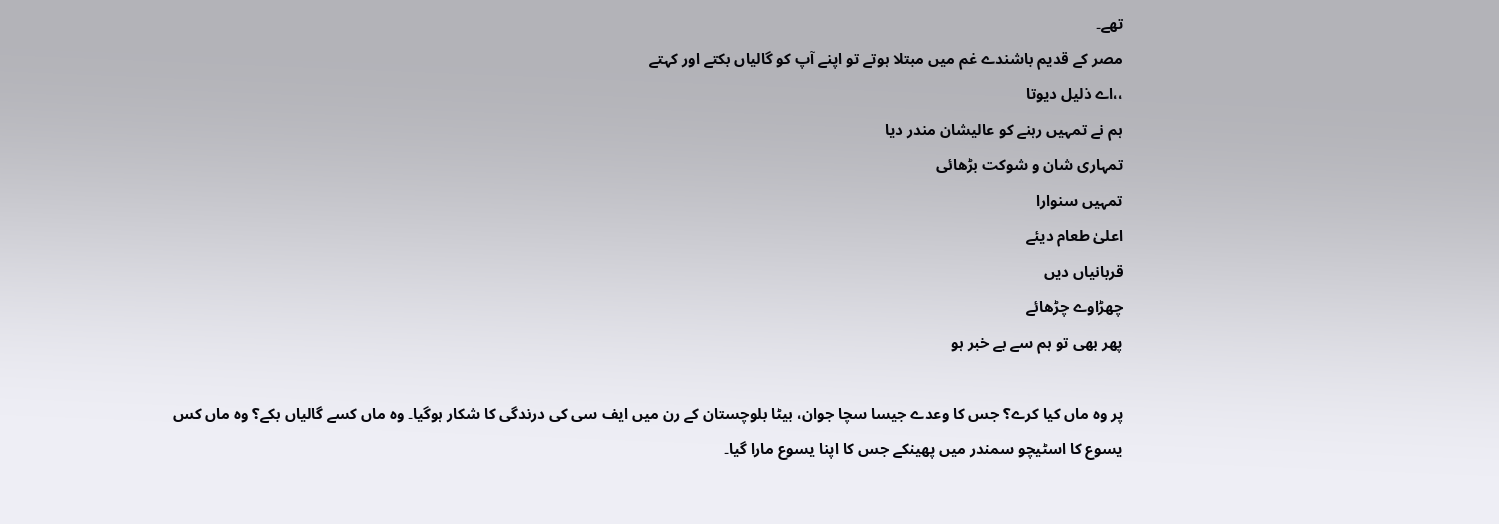تھے۔
مصر کے قدیم باشندے غم میں مبتلا ہوتے تو اپنے آپ کو گالیاں بکتے اور کہتے
،،اے ذلیل دیوتا
ہم نے تمہیں رہنے کو عالیشان مندر دیا
تمہاری شان و شوکت بڑھائی
تمہیں سنوارا
اعلیٰ طعام دیئے
قربانیاں دیں
چھڑاوے چڑھائے
پھر بھی تو ہم سے بے خبر ہو

پر وہ ماں کیا کرے؟ جس کا وعدے جیسا سچا جوان، بیٹا بلوچستان کے رن میں ایف سی کی درندگی کا شکار ہوگیا۔ وہ ماں کسے گالیاں بکے؟ وہ ماں کس یسوع کا اسٹیچو سمندر میں پھینکے جس کا اپنا یسوع مارا گیا۔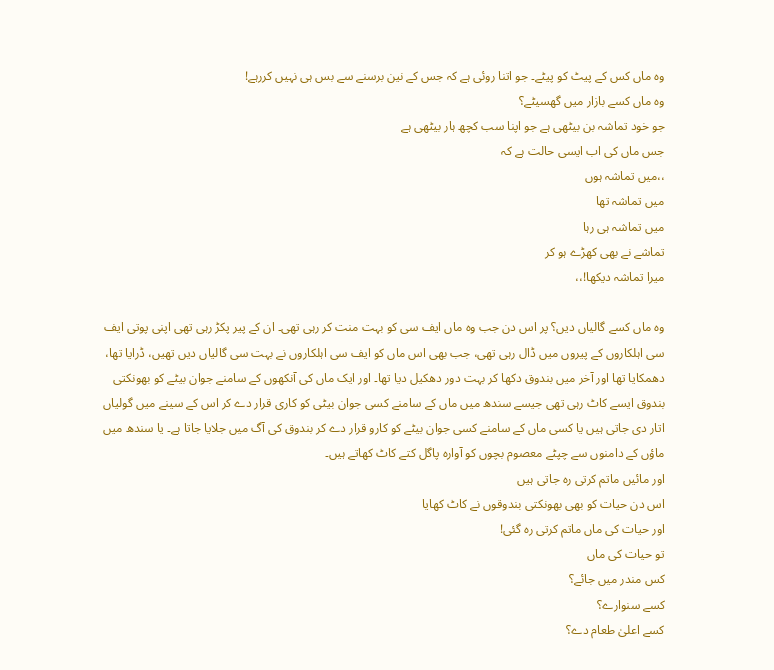وہ ماں کس کے پیٹ کو پیٹے۔ جو اتنا روئی ہے کہ جس کے نین برسنے سے بس ہی نہیں کررہے!
وہ ماں کسے بازار میں گھسیٹے؟
جو خود تماشہ بن بیٹھی ہے جو اپنا سب کچھ ہار بیٹھی ہے
جس ماں کی اب ایسی حالت ہے کہ
،،میں تماشہ ہوں
میں تماشہ تھا
میں تماشہ ہی رہا
تماشے نے بھی کھڑے ہو کر
میرا تماشہ دیکھا!،،

وہ ماں کسے گالیاں دیں؟ پر اس دن جب وہ ماں ایف سی کو بہت منت کر رہی تھی۔ ان کے پیر پکڑ رہی تھی اپنی پوتی ایف سی اہلکاروں کے پیروں میں ڈال رہی تھی، جب بھی اس ماں کو ایف سی اہلکاروں نے بہت سی گالیاں دیں تھیں، ڈرایا تھا، دھمکایا تھا اور آخر میں بندوق دکھا کر بہت دور دھکیل دیا تھا۔ اور ایک ماں کی آنکھوں کے سامنے جوان بیٹے کو بھونکتی بندوق ایسے کاٹ رہی تھی جیسے سندھ میں ماں کے سامنے کسی جوان بیٹی کو کاری قرار دے کر اس کے سینے میں گولیاں اتار دی جاتی ہیں یا کسی ماں کے سامنے کسی جوان بیٹے کو کارو قرار دے کر بندوق کی آگ میں جلایا جاتا ہے۔ یا سندھ میں ماؤں کے دامنوں سے چپٹے معصوم بچوں کو آوارہ پاگل کتے کاٹ کھاتے ہیں۔
اور مائیں ماتم کرتی رہ جاتی ہیں
اس دن حیات کو بھی بھونکتی بندوقوں نے کاٹ کھایا
اور حیات کی ماں ماتم کرتی رہ گئی!
تو حیات کی ماں
کس مندر میں جائے؟
کسے سنوارے؟
کسے اعلیٰ طعام دے؟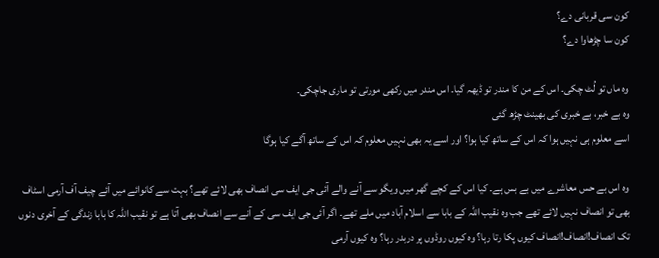کون سی قربانی دے؟
کون سا چڑھاوا دے؟

وہ ماں تو لُٹ چکی۔ اس کے من کا مندر تو ڈیھہ گیا۔ اس مندر میں رکھی مورتی تو ماری جاچکی۔
وہ بے خبر، بے خبری کی بھینٹ چڑھ گئی
اسے معلوم ہی نہیں ہوا کہ اس کے ساتھ کیا ہوا؟ اور اسے یہ بھی نہیں معلوم کہ اس کے ساتھ آگے کیا ہوگا

وہ اس بے حس معاشرے میں بے بس ہے۔ کیا اس کے کچے گھر میں ویگو سے آنے والے آئی جی ایف سی انصاف بھی لائے تھے؟ بہت سے کانوائے میں آئے چیف آف آرمی اسٹاف بھی تو انصاف نہیں لائے تھے جب وہ نقیب اللہ کے بابا سے اسلام آباد میں ملے تھے۔ اگر آئی جی ایف سی کے آنے سے انصاف بھی آتا ہے تو نقیب اللہ کا بابا زندگی کے آخری دنوں تک انصاف!انصاف!انصاف کیوں پکا رتا رہا؟ وہ کیوں روڈوں پر دربدر رہا؟ وہ کیوں آرمی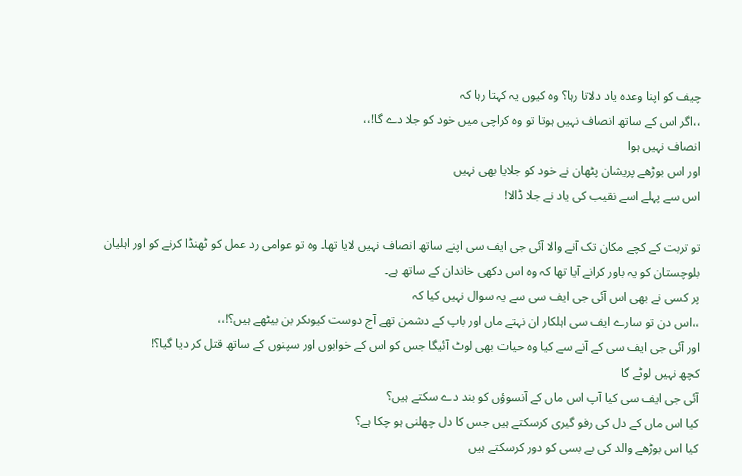چیف کو اپنا وعدہ یاد دلاتا رہا؟ وہ کیوں یہ کہتا رہا کہ
،،اگر اس کے ساتھ انصاف نہیں ہوتا تو وہ کراچی میں خود کو جلا دے گا!،،
انصاف نہیں ہوا
اور اس بوڑھے پریشان پٹھان نے خود کو جلایا بھی نہیں
اس سے پہلے اسے نقیب کی یاد نے جلا ڈالا!

تو تربت کے کچے مکان تک آنے والا آئی جی ایف سی اپنے ساتھ انصاف نہیں لایا تھا۔ وہ تو عوامی رد عمل کو ٹھنڈا کرنے کو اور اہلیان بلوچستان کو یہ باور کرانے آیا تھا کہ وہ اس دکھی خاندان کے ساتھ ہے۔
پر کسی نے بھی اس آئی جی ایف سی سے یہ سوال نہیں کیا کہ
،،اس دن تو سارے ایف سی اہلکار ان نہتے ماں اور باپ کے دشمن تھے آج دوست کیوںکر بن بیٹھے ہیں؟!،،
اور آئی جی ایف سی کے آنے سے کیا وہ حیات بھی لوٹ آئیگا جس کو اس کے خوابوں اور سپنوں کے ساتھ قتل کر دیا گیا؟!
کچھ نہیں لوٹے گا
آئی جی ایف سی کیا آپ اس ماں کے آنسوؤں کو بند دے سکتے ہیں؟
کیا اس ماں کے دل کی رفو گیری کرسکتے ہیں جس کا دل چھلنی ہو چکا ہے؟
کیا اس بوڑھے والد کی بے بسی کو دور کرسکتے ہیں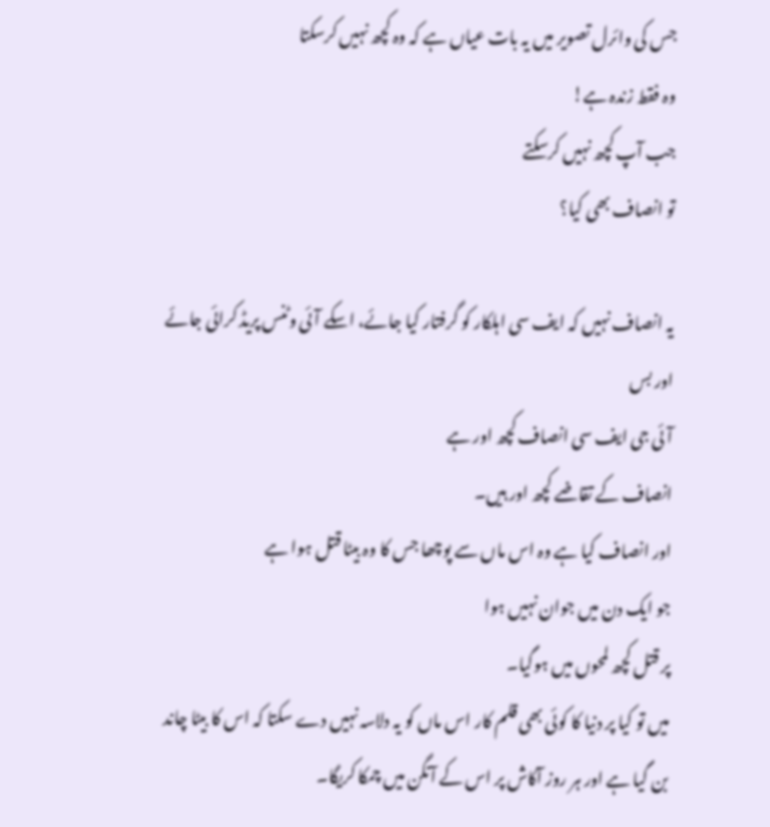جس کی وائرل تصویر میں یہ بات عیاں ہے کہ وہ کچھ نہیں کرسکتا
وہ فقط زندہ ہے!
جب آپ کچھ نہیں کرسکتے
تو انصاف بھی کیا؟

یہ انصاف نہیں کہ ایف سی اہلکار کو گرفتار کیا جائے، اسکے آئی وٹنس پریڈ کرائی جائے اور بس
آئی جی ایف سی انصاف کچھ اور ہے
انصاف کے تقاضے کچھ اور ہیں۔
اور انصاف کیا ہے وہ اس ماں سے پوچھا جس کا وہ بیٹا قتل ہوا ہے
جو ایک دن میں جوان نہیں ہوا
پر قتل کچھ لمحوں میں ہوگیا۔
میں تو کیا پر دنیا کا کوئی بھی قلم کار اس ماں کو یہ دلاسہ نہیں دے سکتا کہ اس کا بیٹا چاند بن گیا ہے اور ہر روز آکاش پر اس کے آنگن میں چمکا کریگا۔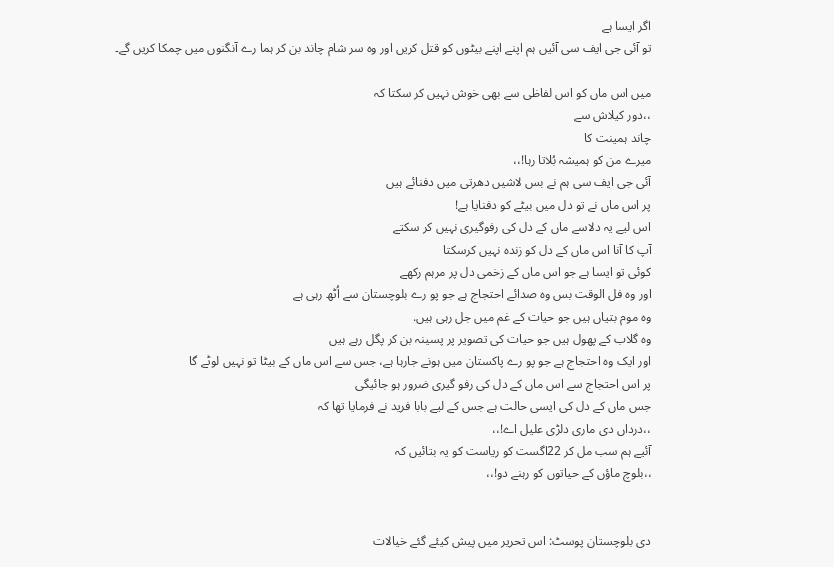اگر ایسا ہے
تو آئی جی ایف سی آئیں ہم اپنے اپنے بیٹوں کو قتل کریں اور وہ سر شام چاند بن کر ہما رے آنگنوں میں چمکا کریں گے۔

میں اس ماں کو اس لفاظی سے بھی خوش نہیں کر سکتا کہ
،،دور کیلاش سے
چاند ہمینت کا
میرے من کو ہمیشہ بُلاتا رہا!،،
آئی جی ایف سی ہم نے بس لاشیں دھرتی میں دفنائے ہیں
پر اس ماں نے تو دل میں بیٹے کو دفنایا ہے!
اس لیے یہ دلاسے ماں کے دل کی رفوگیری نہیں کر سکتے
آپ کا آنا اس ماں کے دل کو زندہ نہیں کرسکتا
کوئی تو ایسا ہے جو اس ماں کے زخمی دل پر مرہم رکھے
اور وہ فل الوقت بس وہ صدائے احتجاج ہے جو پو رے بلوچستان سے اُٹھ رہی ہے
وہ موم بتیاں ہیں جو حیات کے غم میں جل رہی ہیں.
وہ گلاب کے پھول ہیں جو حیات کی تصویر پر پسینہ بن کر پگل رہے ہیں
اور ایک وہ احتجاج ہے جو پو رے پاکستان میں ہونے جارہا ہے، جس سے اس ماں کے بیٹا تو نہیں لوٹے گا
پر اس احتجاج سے اس ماں کے دل کی رفو گیری ضرور ہو جائیگی
جس ماں کے دل کی ایسی حالت ہے جس کے لیے بابا فرید نے فرمایا تھا کہ
،،درداں دی ماری دلڑی علیل اے!،،
آئیے ہم سب مل کر 22اگست کو ریاست کو یہ بتائیں کہ
،،بلوچ ماؤں کے حیاتوں کو رہنے دو!،،


دی بلوچستان پوسٹ: اس تحریر میں پیش کیئے گئے خیالات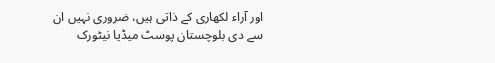اور آراء لکھاری کے ذاتی ہیں، ضروری نہیں ان سے دی بلوچستان پوسٹ میڈیا نیٹورک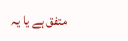متفق ہے یا یہ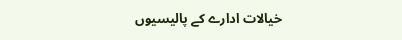خیالات ادارے کے پالیسیوں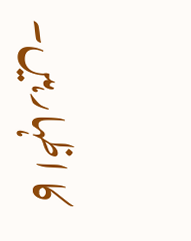کا اظہار ہیں۔